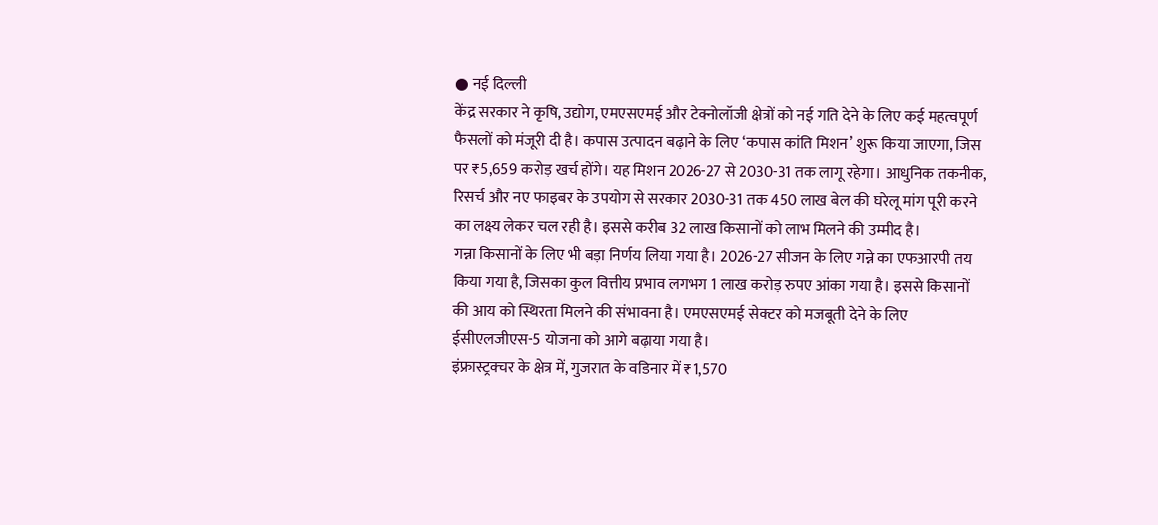● नई दिल्ली
केंद्र सरकार ने कृषि, उद्योग, एमएसएमई और टेक्नोलॉजी क्षेत्रों को नई गति देने के लिए कई महत्वपूर्ण फैसलों को मंजूरी दी है। कपास उत्पादन बढ़ाने के लिए ‘कपास कांति मिशन’ शुरू किया जाएगा, जिस पर ₹5,659 करोड़ खर्च होंगे। यह मिशन 2026-27 से 2030-31 तक लागू रहेगा। आधुनिक तकनीक, रिसर्च और नए फाइबर के उपयोग से सरकार 2030-31 तक 450 लाख बेल की घरेलू मांग पूरी करने का लक्ष्य लेकर चल रही है। इससे करीब 32 लाख किसानों को लाभ मिलने की उम्मीद है।
गन्ना किसानों के लिए भी बड़ा निर्णय लिया गया है। 2026-27 सीजन के लिए गन्ने का एफआरपी तय किया गया है, जिसका कुल वित्तीय प्रभाव लगभग 1 लाख करोड़ रुपए आंका गया है। इससे किसानों की आय को स्थिरता मिलने की संभावना है। एमएसएमई सेक्टर को मजबूती देने के लिए ईसीएलजीएस-5 योजना को आगे बढ़ाया गया है।
इंफ्रास्ट्रक्चर के क्षेत्र में, गुजरात के वडिनार में ₹1,570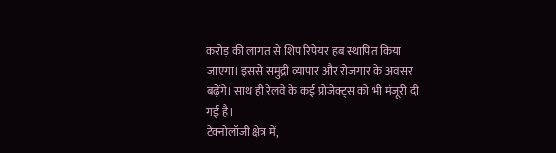करोड़ की लागत से शिप रिपेयर हब स्थापित किया जाएगा। इससे समुद्री व्यापार और रोजगार के अवसर बढ़ेंगे। साथ ही रेलवे के कई प्रोजेक्ट्स को भी मंजूरी दी गई है।
टेक्नोलॉजी क्षेत्र में,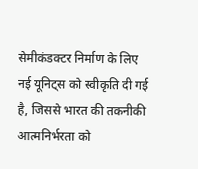सेमीकंडक्टर निर्माण के लिए नई यूनिट्स को स्वीकृति दी गई है, जिससे भारत की तकनीकी आत्मनिर्भरता को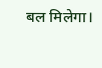बल मिलेगा।